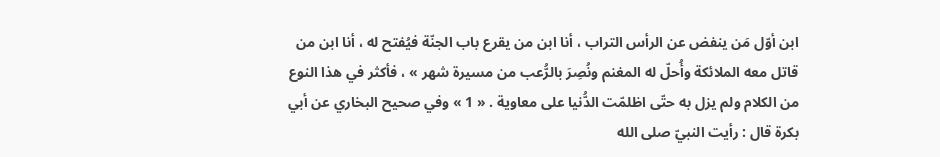ابن أوّل مَن ينفض عن الرأس التراب ، أنا ابن من يقرع باب الجنّة فيُفتح له ، أنا ابن من قاتل معه الملائكة وأُحلّ له المغنم ونُصِرَ بالرُّعب من مسيرة شهر » ، فأكثر في هذا النوع من الكلام ولم يزل به حتّى اظلمّت الدُّنيا على معاوية . « 1 » وفي صحيح البخاري عن أبي بكرة قال : رأيت النبيّ صلى الله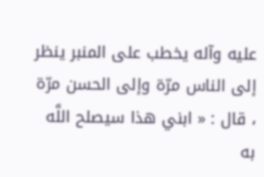عليه وآله يخطب على المنبر ينظر إلى الناس مرّة وإلى الحسن مرّة ، قال : « ابني هذا سيصلح اللَّه به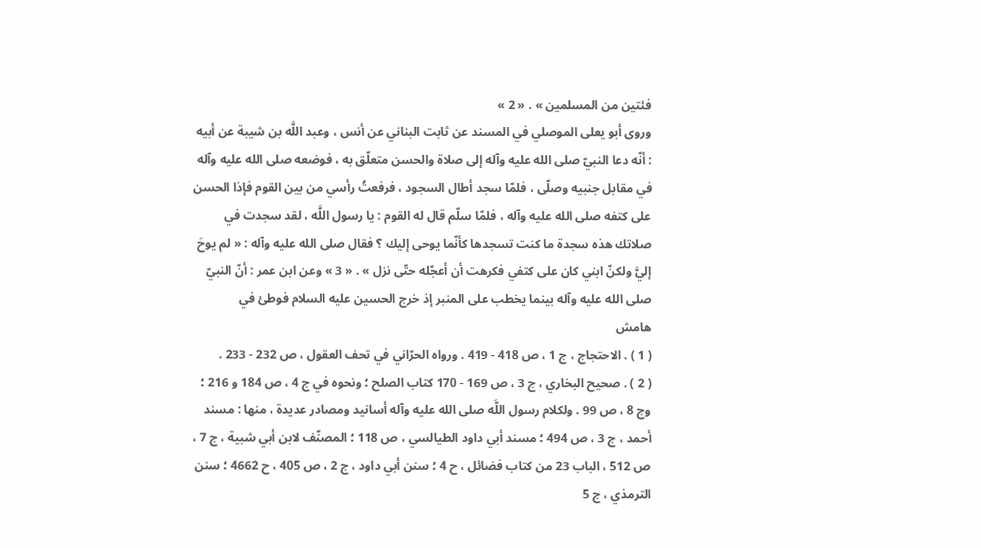فئتين من المسلمين » . « 2 »
وروى أبو يعلى الموصلي في المسند عن ثابت البناني عن أنس ، وعبد اللَّه بن شيبة عن أبيه : أنّه دعا النبيّ صلى الله عليه وآله إلى صلاة والحسن متعلّق به ، فوضعه صلى الله عليه وآله في مقابل جنبيه وصلّى ، فلمّا سجد أطال السجود ، فرفعتُ رأسي من بين القوم فإذا الحسن على كتفه صلى الله عليه وآله ، فلمّا سلّم قال له القوم : يا رسول اللَّه ، لقد سجدت في صلاتك هذه سجدة ما كنت تسجدها كأنّما يوحى إليك ؟ فقال صلى الله عليه وآله : « لم يوحَ إليَّ ولكنّ ابني كان على كتفي فكرهت أن أعجّله حتّى نزل » . « 3 » وعن ابن عمر : أنّ النبيّ صلى الله عليه وآله بينما يخطب على المنبر إذ خرج الحسين عليه السلام فوطئ في
هامش
( 1 ) . الاحتجاج ، ج 1 ، ص 418 - 419 . ورواه الحرّاني في تحف العقول ، ص 232 - 233 .
( 2 ) . صحيح البخاري ، ج 3 ، ص 169 - 170 كتاب الصلح ؛ ونحوه في ج 4 ، ص 184 و 216 ؛ وج 8 ، ص 99 . ولكلام رسول اللَّه صلى الله عليه وآله أسانيد ومصادر عديدة ، منها : مسند أحمد ، ج 3 ، ص 494 ؛ مسند أبي داود الطيالسي ، ص 118 ؛ المصنّف لابن أبي شبية ، ج 7 ، ص 512 ، الباب 23 من كتاب فضائل ، ح 4 ؛ سنن أبي داود ، ج 2 ، ص 405 ، ح 4662 ؛ سنن الترمذي ، ج 5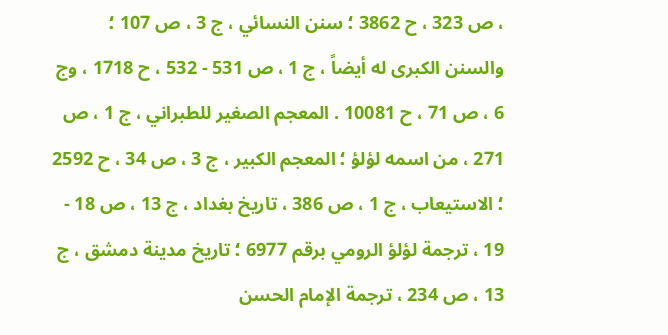، ص 323 ، ح 3862 ؛ سنن النسائي ، ج 3 ، ص 107 ؛ والسنن الكبرى له أيضاً ، ج 1 ، ص 531 - 532 ، ح 1718 ، وج 6 ، ص 71 ، ح 10081 . المعجم الصغير للطبراني ، ج 1 ، ص 271 ، من اسمه لؤلؤ ؛ المعجم الكبير ، ج 3 ، ص 34 ، ح 2592 ؛ الاستيعاب ، ج 1 ، ص 386 ، تاريخ بغداد ، ج 13 ، ص 18 - 19 ، ترجمة لؤلؤ الرومي برقم 6977 ؛ تاريخ مدينة دمشق ، ج 13 ، ص 234 ، ترجمة الإمام الحسن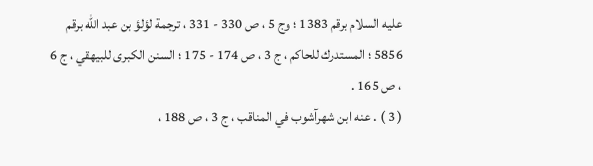عليه السلام برقم 1383 ؛ وج 5 ، ص 330 - 331 ، ترجمة لؤلؤ بن عبد اللّه برقم 5856 ؛ المستدرك للحاكم ، ج 3 ، ص 174 - 175 ؛ السنن الكبرى للبيهقي ، ج 6 ، ص 165 .
( 3 ) . عنه ابن شهرآشوب في المناقب ، ج 3 ، ص 188 ،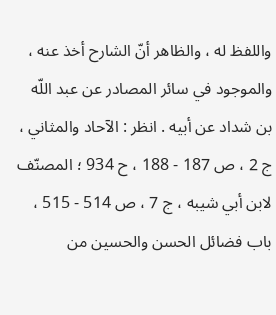واللفظ له ، والظاهر أنّ الشارح أخذ عنه ، والموجود في سائر المصادر عن عبد اللّه بن شداد عن أبيه . انظر : الآحاد والمثاني ، ج 2 ، ص 187 - 188 ، ح 934 ؛ المصنّف لابن أبي شيبه ، ج 7 ، ص 514 - 515 ، باب فضائل الحسن والحسين من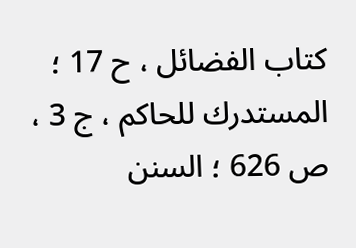كتاب الفضائل ، ح 17 ؛ المستدرك للحاكم ، ج 3 ، ص 626 ؛ السنن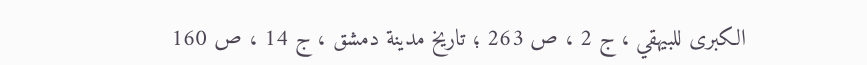الكبرى للبيهقي ، ج 2 ، ص 263 ؛ تاريخ مدينة دمشق ، ج 14 ، ص 160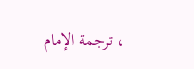، ترجمة الإمام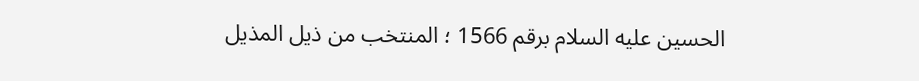الحسين عليه السلام برقم 1566 ؛ المنتخب من ذيل المذيل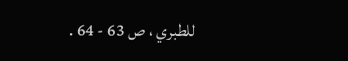للطبري ، ص 63 - 64 .